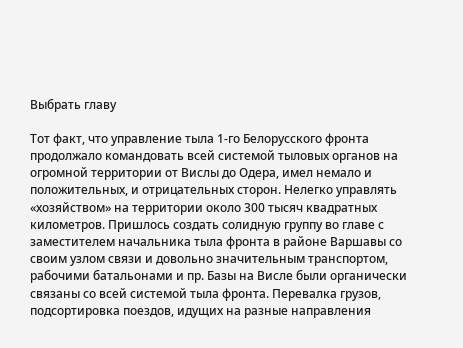Выбрать главу

Тот факт, что управление тыла 1-го Белорусского фронта продолжало командовать всей системой тыловых органов на огромной территории от Вислы до Одера, имел немало и положительных, и отрицательных сторон. Нелегко управлять «хозяйством» на территории около 300 тысяч квадратных километров. Пришлось создать солидную группу во главе с заместителем начальника тыла фронта в районе Варшавы со своим узлом связи и довольно значительным транспортом, рабочими батальонами и пр. Базы на Висле были органически связаны со всей системой тыла фронта. Перевалка грузов, подсортировка поездов, идущих на разные направления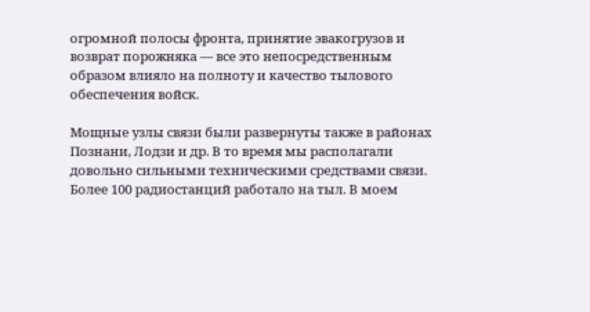огромной полосы фронта, принятие эвакогрузов и возврат порожняка — все это непосредственным образом влияло на полноту и качество тылового обеспечения войск.

Мощные узлы связи были развернуты также в районах Познани, Лодзи и др. В то время мы располагали довольно сильными техническими средствами связи. Более 100 радиостанций работало на тыл. В моем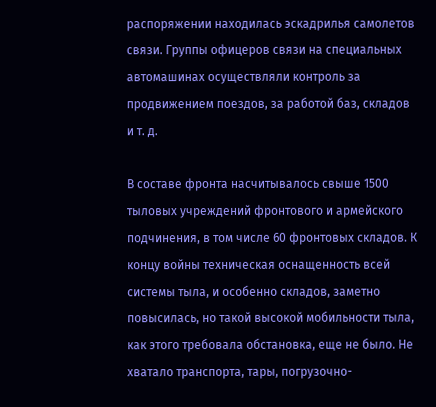распоряжении находилась эскадрилья самолетов связи. Группы офицеров связи на специальных автомашинах осуществляли контроль за продвижением поездов, за работой баз, складов и т. д.

В составе фронта насчитывалось свыше 1500 тыловых учреждений фронтового и армейского подчинения, в том числе 60 фронтовых складов. К концу войны техническая оснащенность всей системы тыла, и особенно складов, заметно повысилась, но такой высокой мобильности тыла, как этого требовала обстановка, еще не было. Не хватало транспорта, тары, погрузочно-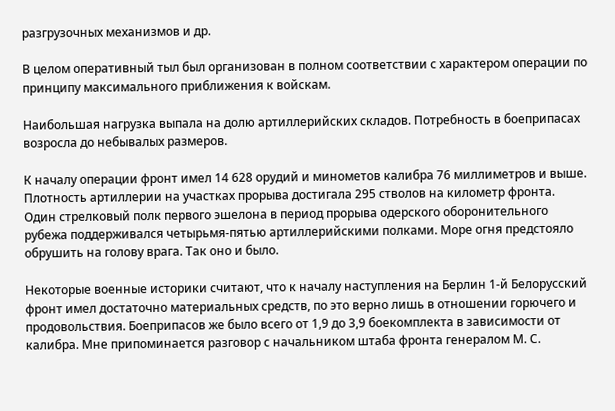разгрузочных механизмов и др.

В целом оперативный тыл был организован в полном соответствии с характером операции по принципу максимального приближения к войскам.

Наибольшая нагрузка выпала на долю артиллерийских складов. Потребность в боеприпасах возросла до небывалых размеров.

К началу операции фронт имел 14 628 орудий и минометов калибра 76 миллиметров и выше. Плотность артиллерии на участках прорыва достигала 295 стволов на километр фронта. Один стрелковый полк первого эшелона в период прорыва одерского оборонительного рубежа поддерживался четырьмя-пятью артиллерийскими полками. Море огня предстояло обрушить на голову врага. Так оно и было.

Некоторые военные историки считают, что к началу наступления на Берлин 1-й Белорусский фронт имел достаточно материальных средств, по это верно лишь в отношении горючего и продовольствия. Боеприпасов же было всего от 1,9 до 3,9 боекомплекта в зависимости от калибра. Мне припоминается разговор с начальником штаба фронта генералом М. С.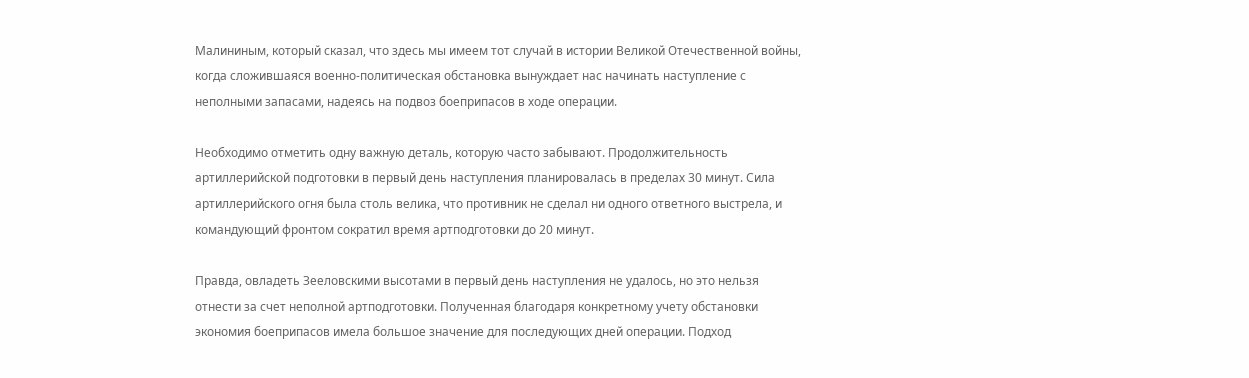Малининым, который сказал, что здесь мы имеем тот случай в истории Великой Отечественной войны, когда сложившаяся военно-политическая обстановка вынуждает нас начинать наступление с неполными запасами, надеясь на подвоз боеприпасов в ходе операции.

Необходимо отметить одну важную деталь, которую часто забывают. Продолжительность артиллерийской подготовки в первый день наступления планировалась в пределах 30 минут. Сила артиллерийского огня была столь велика, что противник не сделал ни одного ответного выстрела, и командующий фронтом сократил время артподготовки до 20 минут.

Правда, овладеть Зееловскими высотами в первый день наступления не удалось, но это нельзя отнести за счет неполной артподготовки. Полученная благодаря конкретному учету обстановки экономия боеприпасов имела большое значение для последующих дней операции. Подход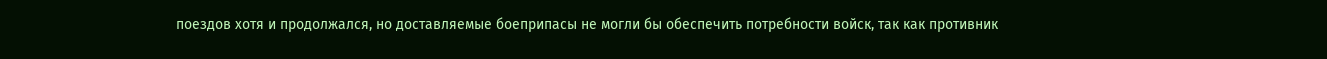поездов хотя и продолжался, но доставляемые боеприпасы не могли бы обеспечить потребности войск, так как противник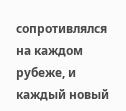сопротивлялся на каждом рубеже, и каждый новый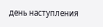день наступления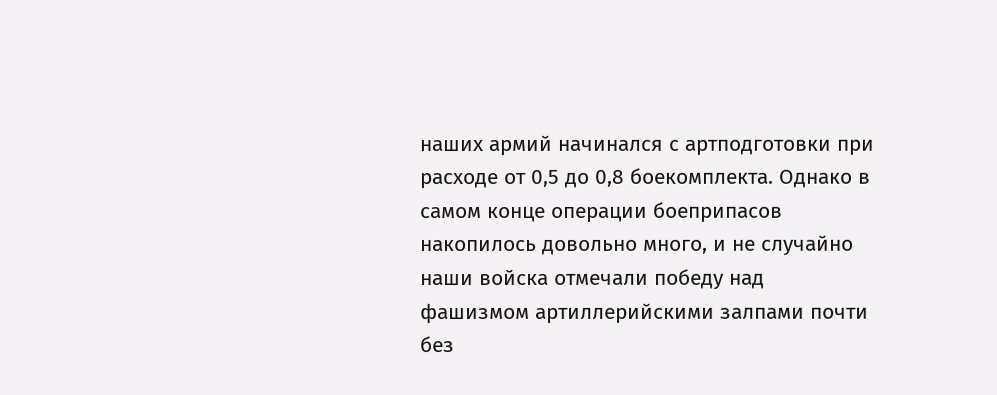наших армий начинался с артподготовки при расходе от 0,5 до 0,8 боекомплекта. Однако в самом конце операции боеприпасов накопилось довольно много, и не случайно наши войска отмечали победу над фашизмом артиллерийскими залпами почти без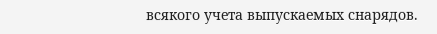всякого учета выпускаемых снарядов.